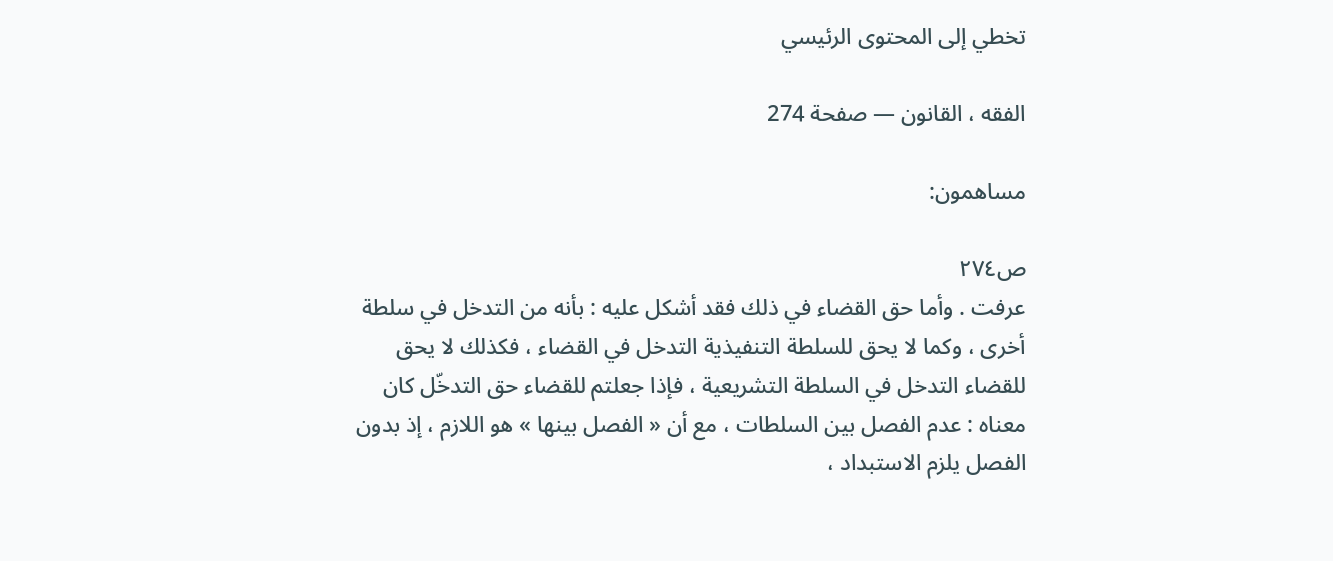تخطي إلى المحتوى الرئيسي

الفقه ، القانون — صفحة 274

مساهمون:

ص٢٧٤
عرفت . وأما حق القضاء في ذلك فقد أشكل عليه : بأنه من التدخل في سلطة أخرى ، وكما لا يحق للسلطة التنفيذية التدخل في القضاء ، فكذلك لا يحق للقضاء التدخل في السلطة التشريعية ، فإذا جعلتم للقضاء حق التدخّل كان معناه : عدم الفصل بين السلطات ، مع أن « الفصل بينها » هو اللازم ، إذ بدون الفصل يلزم الاستبداد ،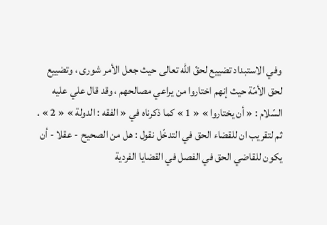وفي الاستبداد تضييع لحقّ اللّه تعالى حيث جعل الأمر شورى ، وتضييع لحق الأمّة حيث إنهم اختاروا من يراعي مصالحهم ، وقد قال علي عليه السّلام : « أن يختاروا » « 1 » كما ذكرناه في « الفقه : الدولة » « 2 » . ثم لتقريب ان للقضاء الحق في التدخّل نقول : هل من الصحيح - عقلا - أن يكون للقاضي الحق في الفصل في القضايا الفردية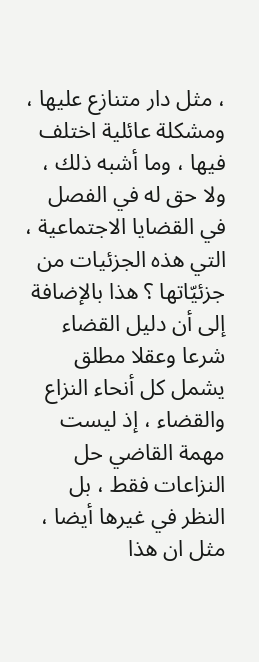، مثل دار متنازع عليها ، ومشكلة عائلية اختلف فيها ، وما أشبه ذلك ، ولا حق له في الفصل في القضايا الاجتماعية ، التي هذه الجزئيات من جزئيّاتها ؟ هذا بالإضافة إلى أن دليل القضاء شرعا وعقلا مطلق يشمل كل أنحاء النزاع والقضاء ، إذ ليست مهمة القاضي حل النزاعات فقط ، بل النظر في غيرها أيضا ، مثل ان هذا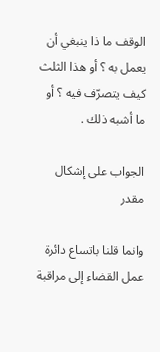الوقف ما ذا ينبغي أن يعمل به ؟ أو هذا الثلث كيف يتصرّف فيه ؟ أو ما أشبه ذلك .

الجواب على إشكال مقدر

وانما قلنا باتساع دائرة عمل القضاء إلى مراقبة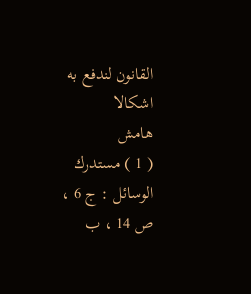القانون لندفع به اشكالا
هامش
( 1 ) مستدرك الوسائل : ج 6 ، ص 14 ، ب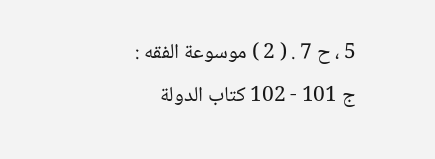5 ، ح 7 . ( 2 ) موسوعة الفقه : ج 101 - 102 كتاب الدولة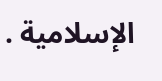الإسلامية .